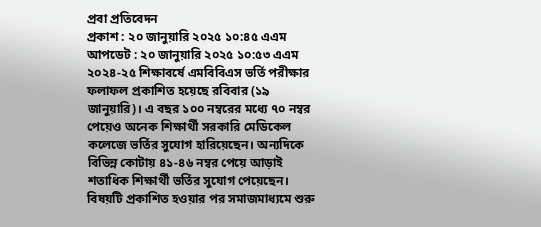প্রবা প্রতিবেদন
প্রকাশ : ২০ জানুয়ারি ২০২৫ ১০:৪৫ এএম
আপডেট : ২০ জানুয়ারি ২০২৫ ১০:৫৩ এএম
২০২৪-২৫ শিক্ষাবর্ষে এমবিবিএস ভর্তি পরীক্ষার ফলাফল প্রকাশিত হয়েছে রবিবার (১৯ জানুয়ারি)। এ বছর ১০০ নম্বরের মধ্যে ৭০ নম্বর পেয়েও অনেক শিক্ষার্থী সরকারি মেডিকেল কলেজে ভর্তির সুযোগ হারিয়েছেন। অন্যদিকে বিভিন্ন কোটায় ৪১-৪৬ নম্বর পেয়ে আড়াই শতাধিক শিক্ষার্থী ভর্তির সুযোগ পেয়েছেন। বিষয়টি প্রকাশিত হওয়ার পর সমাজমাধ্যমে শুরু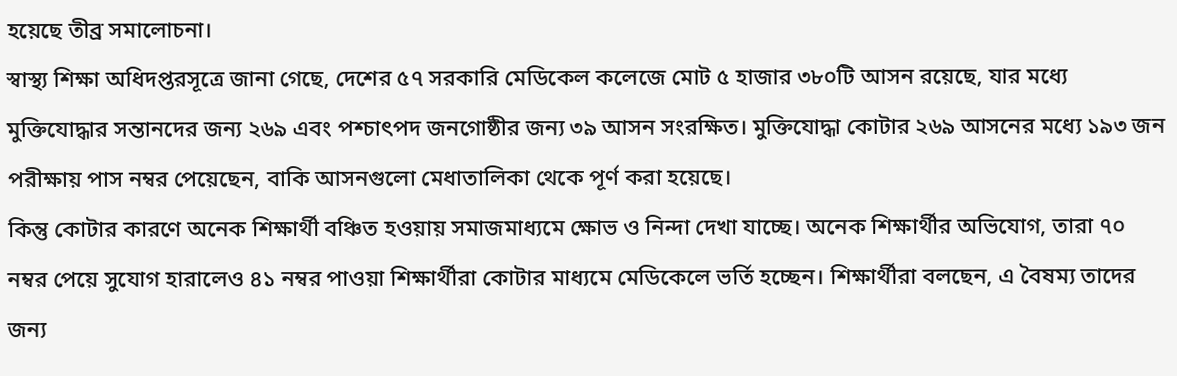হয়েছে তীব্র সমালোচনা।
স্বাস্থ্য শিক্ষা অধিদপ্তরসূত্রে জানা গেছে, দেশের ৫৭ সরকারি মেডিকেল কলেজে মোট ৫ হাজার ৩৮০টি আসন রয়েছে, যার মধ্যে মুক্তিযোদ্ধার সন্তানদের জন্য ২৬৯ এবং পশ্চাৎপদ জনগোষ্ঠীর জন্য ৩৯ আসন সংরক্ষিত। মুক্তিযোদ্ধা কোটার ২৬৯ আসনের মধ্যে ১৯৩ জন পরীক্ষায় পাস নম্বর পেয়েছেন, বাকি আসনগুলো মেধাতালিকা থেকে পূর্ণ করা হয়েছে।
কিন্তু কোটার কারণে অনেক শিক্ষার্থী বঞ্চিত হওয়ায় সমাজমাধ্যমে ক্ষোভ ও নিন্দা দেখা যাচ্ছে। অনেক শিক্ষার্থীর অভিযোগ, তারা ৭০ নম্বর পেয়ে সুযোগ হারালেও ৪১ নম্বর পাওয়া শিক্ষার্থীরা কোটার মাধ্যমে মেডিকেলে ভর্তি হচ্ছেন। শিক্ষার্থীরা বলছেন, এ বৈষম্য তাদের জন্য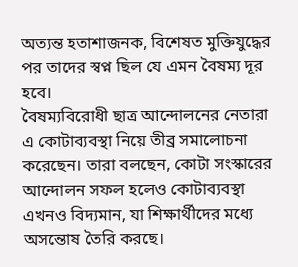অত্যন্ত হতাশাজনক, বিশেষত মুক্তিযুদ্ধের পর তাদের স্বপ্ন ছিল যে এমন বৈষম্য দূর হবে।
বৈষম্যবিরোধী ছাত্র আন্দোলনের নেতারা এ কোটাব্যবস্থা নিয়ে তীব্র সমালোচনা করেছেন। তারা বলছেন, কোটা সংস্কারের আন্দোলন সফল হলেও কোটাব্যবস্থা এখনও বিদ্যমান, যা শিক্ষার্থীদের মধ্যে অসন্তোষ তৈরি করছে।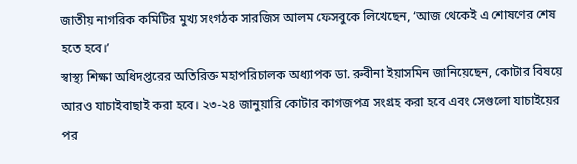জাতীয় নাগরিক কমিটির মুখ্য সংগঠক সারজিস আলম ফেসবুকে লিখেছেন, ‘আজ থেকেই এ শোষণের শেষ হতে হবে।’
স্বাস্থ্য শিক্ষা অধিদপ্তরের অতিরিক্ত মহাপরিচালক অধ্যাপক ডা. রুবীনা ইয়াসমিন জানিয়েছেন, কোটার বিষয়ে আরও যাচাইবাছাই করা হবে। ২৩-২৪ জানুয়ারি কোটার কাগজপত্র সংগ্রহ করা হবে এবং সেগুলো যাচাইয়ের পর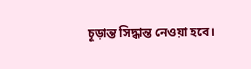চূড়ান্ত সিদ্ধান্ত নেওয়া হবে।